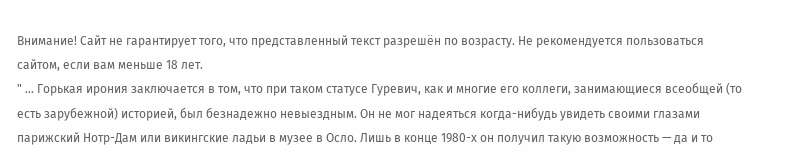Внимание! Сайт не гарантирует того, что представленный текст разрешён по возрасту. Не рекомендуется пользоваться сайтом, если вам меньше 18 лет.
" ... Горькая ирония заключается в том, что при таком статусе Гуревич, как и многие его коллеги, занимающиеся всеобщей (то есть зарубежной) историей, был безнадежно невыездным. Он не мог надеяться когда-нибудь увидеть своими глазами парижский Нотр-Дам или викингские ладьи в музее в Осло. Лишь в конце 1980-х он получил такую возможность — да и то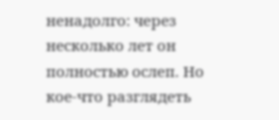ненадолго: через несколько лет он полностью ослеп. Но кое-что разглядеть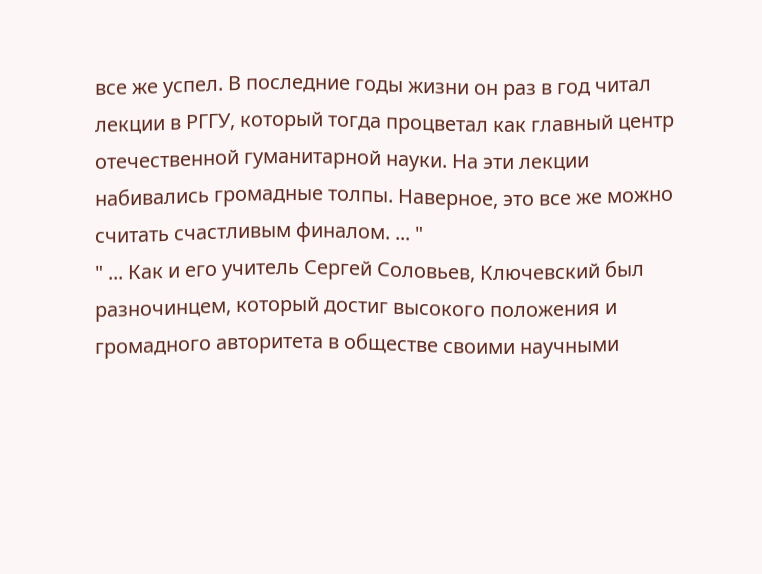все же успел. В последние годы жизни он раз в год читал лекции в РГГУ, который тогда процветал как главный центр отечественной гуманитарной науки. На эти лекции набивались громадные толпы. Наверное, это все же можно считать счастливым финалом. ... "
" ... Как и его учитель Сергей Соловьев, Ключевский был разночинцем, который достиг высокого положения и громадного авторитета в обществе своими научными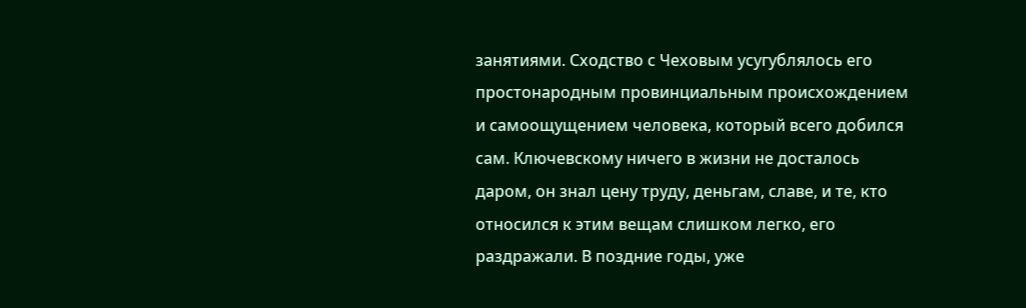занятиями. Сходство с Чеховым усугублялось его простонародным провинциальным происхождением и самоощущением человека, который всего добился сам. Ключевскому ничего в жизни не досталось даром, он знал цену труду, деньгам, славе, и те, кто относился к этим вещам слишком легко, его раздражали. В поздние годы, уже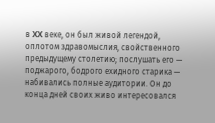в XX веке, он был живой легендой, оплотом здравомыслия, свойственного предыдущему столетию; послушать его — поджарого, бодрого ехидного старика — набивались полные аудитории. Он до конца дней своих живо интересовался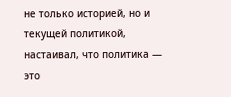не только историей, но и текущей политикой, настаивал, что политика — это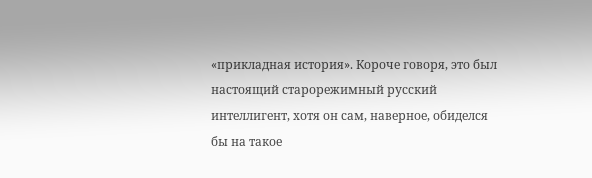«прикладная история». Короче говоря, это был настоящий старорежимный русский интеллигент, хотя он сам, наверное, обиделся бы на такое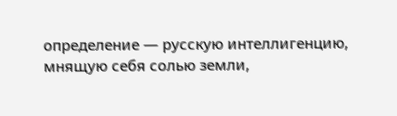определение — русскую интеллигенцию, мнящую себя солью земли,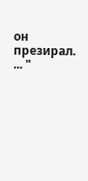он презирал. ... "